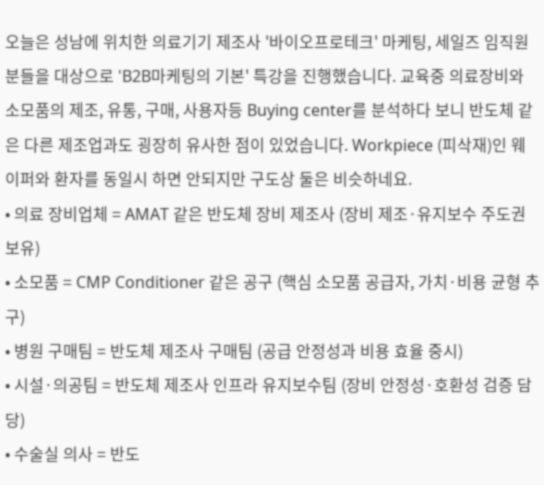오늘은 성남에 위치한 의료기기 제조사 '바이오프로테크' 마케팅, 세일즈 임직원분들을 대상으로 'B2B마케팅의 기본' 특강을 진행했습니다. 교육중 의료장비와 소모품의 제조, 유통, 구매, 사용자등 Buying center를 분석하다 보니 반도체 같은 다른 제조업과도 굉장히 유사한 점이 있었습니다. Workpiece (피삭재)인 웨이퍼와 환자를 동일시 하면 안되지만 구도상 둘은 비슷하네요.
• 의료 장비업체 = AMAT 같은 반도체 장비 제조사 (장비 제조·유지보수 주도권 보유)
• 소모품 = CMP Conditioner 같은 공구 (핵심 소모품 공급자, 가치·비용 균형 추구)
• 병원 구매팀 = 반도체 제조사 구매팀 (공급 안정성과 비용 효율 중시)
• 시설·의공팀 = 반도체 제조사 인프라 유지보수팀 (장비 안정성·호환성 검증 담당)
• 수술실 의사 = 반도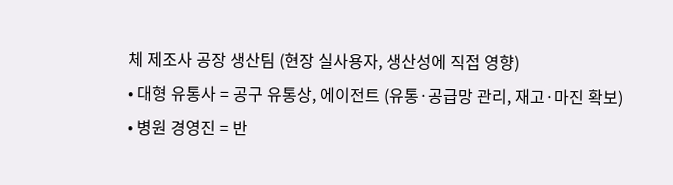체 제조사 공장 생산팀 (현장 실사용자, 생산성에 직접 영향)
• 대형 유통사 = 공구 유통상, 에이전트 (유통·공급망 관리, 재고·마진 확보)
• 병원 경영진 = 반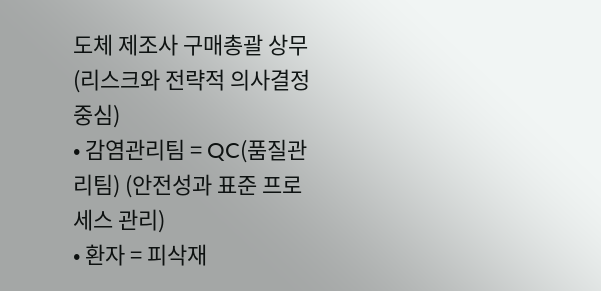도체 제조사 구매총괄 상무 (리스크와 전략적 의사결정 중심)
• 감염관리팀 = QC(품질관리팀) (안전성과 표준 프로세스 관리)
• 환자 = 피삭재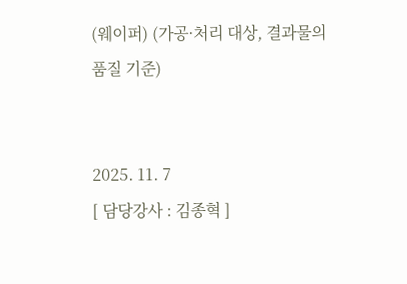(웨이퍼) (가공·처리 대상, 결과물의 품질 기준)


2025. 11. 7
[ 담당강사 : 김종혁 ]